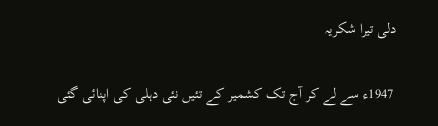دلی تیرا شکریہ

 1947ء سے لے کر آج تک کشمیر کے تئیں نئی دہلی کی اپنائی گئی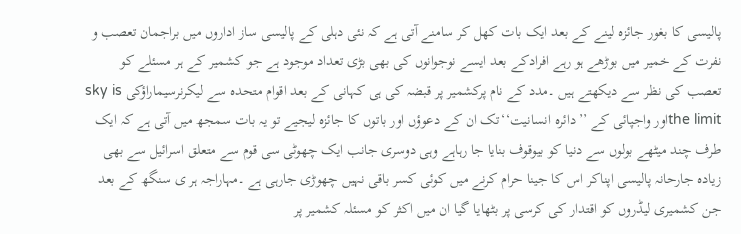پالیسی کا بغور جائزہ لینے کے بعد ایک بات کھل کر سامنے آتی ہے کہ نئی دہلی کے پالیسی ساز اداروں میں براجمان تعصب و نفرت کے خمیر میں بوڑھے ہو رہے افرادکے بعد ایسے نوجوانوں کی بھی بڑی تعداد موجود ہے جو کشمیر کے ہر مسئلے کو تعصب کی نظر سے دیکھتے ہیں ۔مدد کے نام پرکشمیر پر قبضہ کی ہی کہانی کے بعد اقوام متحدہ سے لیکرنرسیماراؤکی sky is the limitاور واجپائی کے ’’دائرہ انسانیت‘‘تک ان کے دعوؤں اور باتوں کا جائزہ لیجیے تو یہ بات سمجھ میں آتی ہے کہ ایک طرف چند میٹھے بولوں سے دنیا کو بیوقوف بنایا جا رہاہے وہی دوسری جانب ایک چھوٹی سی قوم سے متعلق اسرائیل سے بھی زیادہ جارحانہ پالیسی اپناکر اس کا جینا حرام کرنے میں کوئی کسر باقی نہیں چھوڑی جارہی ہے ۔مہاراجہ ہر ی سنگھ کے بعد جن کشمیری لیڈروں کو اقتدار کی کرسی پر بٹھایا گیا ان میں اکثر کو مسئلہ کشمیر پر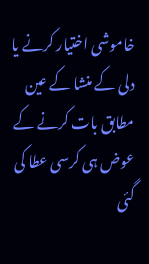خاموشی اختیار کرنے یا دلی کے منشا کے عین مطابق بات کرنے کے عوض ہی کرسی عطا کی گئی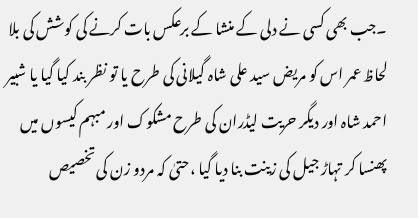۔جب بھی کسی نے دلی کے منشا کے برعکس بات کرنے کی کوشش کی بلا لحاظ عمر اس کو مریض سید علی شاہ گیلانی کی طرح یا تو نظر بند کیا گیا یا شبیر احمد شاہ اور دیگر حریت لیڈران کی طرح مشکوک اور مبہم کیسوں میں پھنسا کر تہاڑ جیل کی زینت بنا دیا گیا ،حتیٰ کہ مردو زن کی تخصیص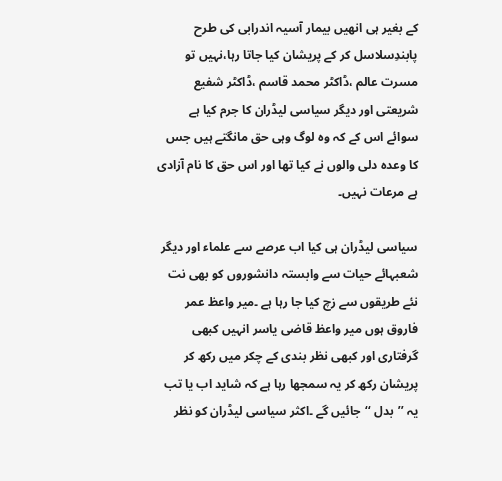کے بغیر ہی انھیں بیمار آسیہ اندرابی کی طرح پابندِسلاسل کر کے پریشان کیا جاتا رہا،نہیں تو مسرت عالم ،ڈاکٹر محمد قاسم ،ڈاکٹر شفیع شریعتی اور دیگر سیاسی لیڈران کا جرم کیا ہے سوائے اس کے کہ وہ لوگ وہی حق مانگتے ہیں جس کا وعدہ دلی والوں نے کیا تھا اور اس حق کا نام آزادی ہے مرعات نہیں۔

سیاسی لیڈران ہی کیا اب عرصے سے علماء اور دیگر شعبہائے حیات سے وابستہ دانشوروں کو بھی نت نئے طریقوں سے زچ کیا جا رہا ہے ۔میر واعظ عمر فاروق ہوں میر واعظ قاضی یاسر انہیں کبھی گرفتاری اور کبھی نظر بندی کے چکر میں رکھ کر پریشان رکھ کر یہ سمجھا رہا ہے کہ شاید اب یا تب یہ ’’بدل ‘‘جائیں گے ۔اکثر سیاسی لیڈران کو نظر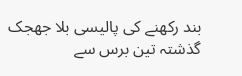بند رکھنے کی پالیسی بلا جھجک گذشتہ تین برس سے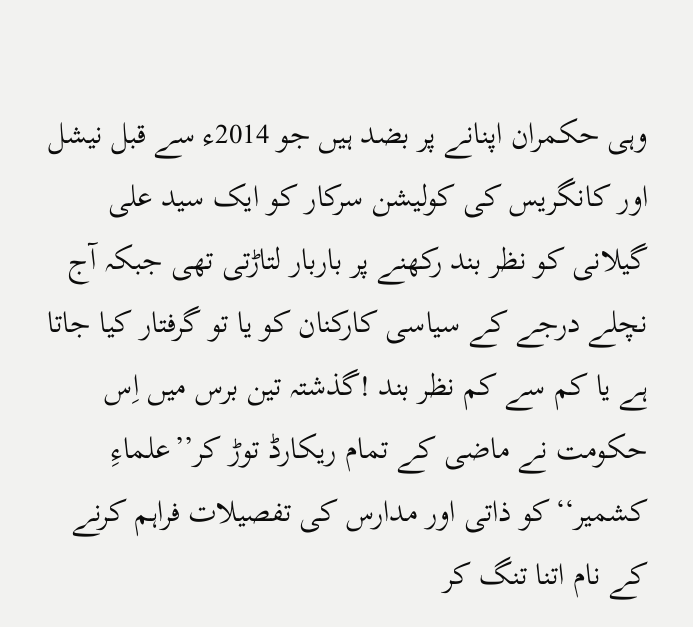وہی حکمران اپنانے پر بضد ہیں جو 2014ء سے قبل نیشل اور کانگریس کی کولیشن سرکار کو ایک سید علی گیلانی کو نظر بند رکھنے پر باربار لتاڑتی تھی جبکہ آج نچلے درجے کے سیاسی کارکنان کو یا تو گرفتار کیا جاتا ہے یا کم سے کم نظر بند !گذشتہ تین برس میں اِس حکومت نے ماضی کے تمام ریکارڈ توڑ کر’’علماءِ کشمیر‘‘کو ذاتی اور مدارس کی تفصیلات فراہم کرنے کے نام اتنا تنگ کر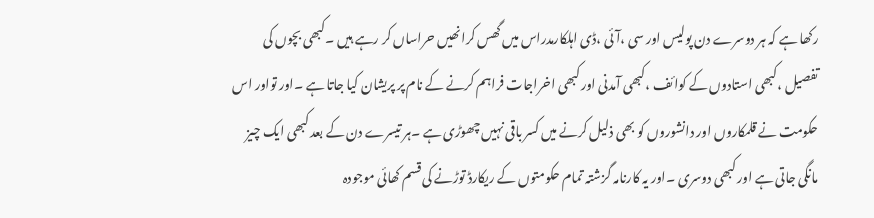رکھا ہے کہ ہر دوسرے دن پولیس اور سی ،آئی ،ڈی اہلکارمدراس میں گھس کرانھیں حراساں کر رہے ہیں ۔کبھی بچوں کی تفصیل ،کبھی استادوں کے کوائف ،کبھی آمدنی اور کبھی اخراجات فراہم کرنے کے نام پر پریشان کیا جاتا ہے ۔اور تواور اس حکومت نے قلمکاروں اور دانشوروں کو بھی ذلیل کرنے میں کسر باقی نہیں چھوڑی ہے ۔ہر تیسرے دن کے بعد کبھی ایک چیز مانگی جاتی ہے اور کبھی دوسری ۔اور یہ کارنامہ گزشتہ تمام حکومتوں کے ریکارڈ توڑنے کی قسم کھائی موجودہ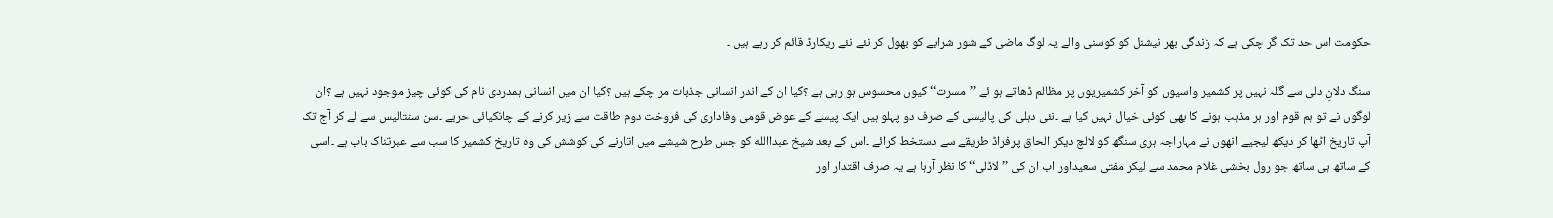حکومت اس حد تک گر چکی ہے کہ زندگی بھر نیشنل کو کوسنی والے یہ لوگ ماضی کے شور شرابے کو بھول کر نئے نئے ریکارڈ قائم کر رہے ہیں ۔

سنگ دلانِ دلی سے گلہ نہیں پر کشمیر واسیوں کو آخر کشمیریوں پر مظالم ڈھاتے ہو ئے ’’مسرت‘‘کیوں محسوس ہو رہی ہے ؟کیا ان کے اندر انسانی جذبات مر چکے ہیں ؟کیا ان میں انسانی ہمدردی نام کی کوئی چیز موجود نہیں ہے ؟ان لوگوں نے تو ہم قوم اور ہر مذہب ہونے کا بھی کوئی خیال نہیں کیا ہے ۔نئی دہلی کی پالیسی کے صرف دو پہلو ہیں ایک پیسے کے عوض قومی وفاداری کی فروخت دوم طاقت سے زیر کرنے کے چانکیائی حربے ۔سن سنتالیس سے لے کر آج تک آپ تاریخ اٹھا کر دیکھ لیجیے انھوں نے مہاراجہ ہری سنگھ کو لالچ دیکر الحاق پرفراڈ طریقے سے دستخط کرائے ۔اس کے بعد شیخ عبداالله کو جس طرح شیشے میں اتارنے کی کوشش کی وہ تاریخ کشمیر کا سب سے عبرتناک باب ہے ۔اسی کے ساتھ ہی ساتھ جو رول بخشی غلام محمد سے لیکر مفتی سعیداور اب ان کی ’’لاڈلی‘‘کا نظر آرہا ہے یہ صرف اقتدار اور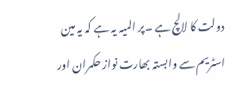دولت کا لالچ ہے ۔پر المیہ یہ ہے کہ یہ مین اسٹریم سے وابستہ بھارت نواز حکمران اور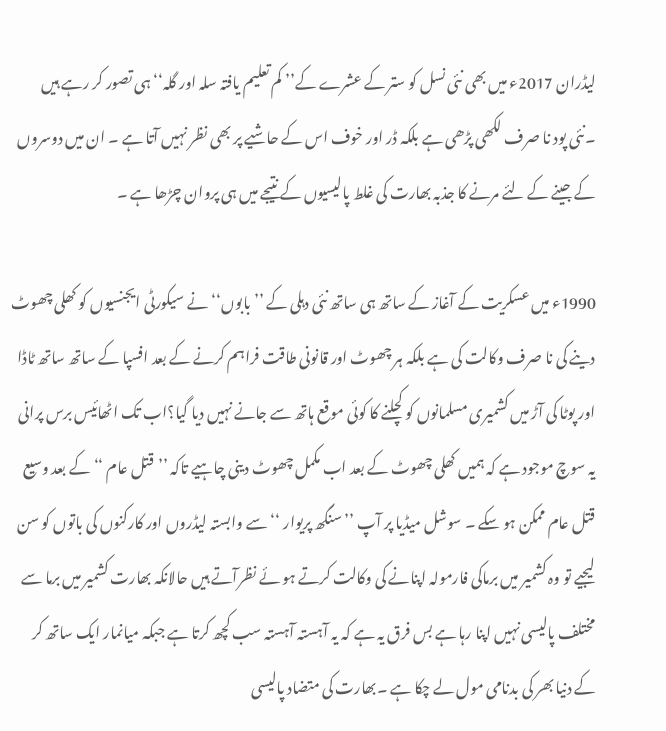لیڈران 2017ء میں بھی نئی نسل کو ستر کے عشرے کے’’ کم تعلیم یافتہ سلہ اور گلہ‘‘ ہی تصور کر رہے ہیں ۔نئی پود نا صرف لکھی پڑھی ہے بلکہ ڈر اور خوف اس کے حاشیے پر بھی نظر نہیں آتا ہے ۔ ان میں دوسروں کے جینے کے لئے مرنے کا جذبہ بھارت کی غلط پالیسیوں کے نتیجے میں ہی پروان چڑھا ہے ۔

1990ء میں عسکریت کے آغاز کے ساتھ ہی ساتھ نئی دہلی کے ’’بابوں‘‘نے سیکورٹی ایجنسیوں کو کھلی چھوٹ دینے کی نا صرف وکالت کی ہے بلکہ ہر چھوٹ اور قانونی طاقت فراہم کرنے کے بعد افسپا کے ساتھ ساتھ ٹاڈا اور پوٹا کی آڑ میں کشمیری مسلمانوں کو کچلنے کا کوئی موقع ہاتھ سے جانے نہیں دیا گیا؟اب تک اٹھائیس برس پرانی یہ سوچ موجود ہے کہ ہمیں کھلی چھوٹ کے بعد اب مکمل چھوٹ دینی چاہیے تاکہ ’’قتل عام ‘‘کے بعد وسیع قتل عام ممکن ہو سکے ۔ سوشل میڈیا پر آپ ’’سنگھ پریوار ‘‘سے وابستہ لیڈروں اور کارکنوں کی باتوں کو سن لیجیے تو وہ کشمیر میں برماکی فارمولہ اپنانے کی وکالت کرتے ہو ئے نظرآتے ہیں حالانکہ بھارت کشمیر میں برما سے مختلف پالیسی نہیں اپنا رہا ہے بس فرق یہ ہے کہ یہ آہستہ آہستہ سب کچھ کرتا ہے جبکہ میانمار ایک ساتھ کر کے دنیا بھر کی بدنامی مول لے چکا ہے ۔بھارت کی متضاد پالیسی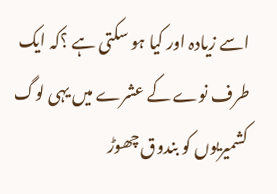اسے زیادہ اور کیا ہو سکتی ہے ؟کہ ایک طرف نوے کے عشرے میں یہی لوگ کشمیریوں کو بندوق چھوڑ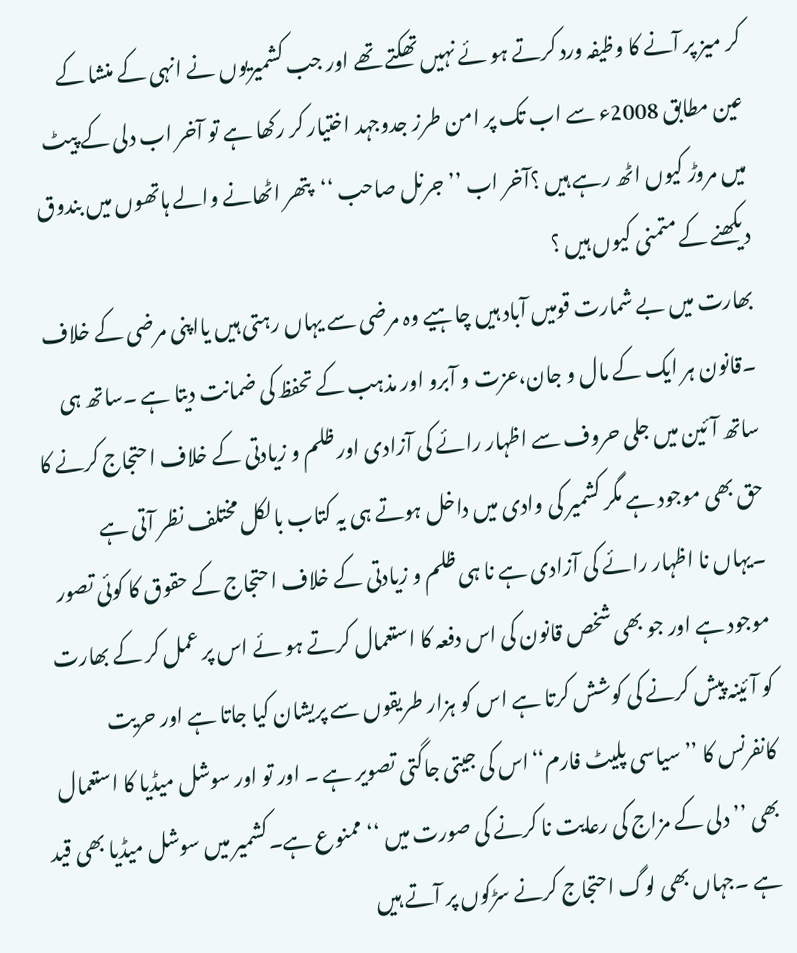کر میز پر آنے کا وظیفہ ورد کرتے ہو ئے نہیں تھکتے تھے اور جب کشمیریوں نے انہی کے منشا کے عین مطابق 2008ء سے اب تک پر امن طرز جدوجہد اختیار کر رکھا ہے تو آخر اب دلی کے پیٹ میں مروڑ کیوں اٹھ رہے ہیں ؟آخر اب ’’جرنل صاحب ‘‘پتھر اٹھانے والے ہاتھوں میں بندوق دیکھنے کے متمنی کیوں ہیں ؟
بھارت میں بے شمارت قومیں آباد ہیں چاہیے وہ مرضی سے یہاں رہتی ہیں یااپنی مرضی کے خلاف ۔قانون ہر ایک کے مال و جان،عزت و آبرو اور مذہب کے تحفظ کی ضمانت دیتا ہے ۔ساتھ ہی ساتھ آئین میں جلی حروف سے اظہار رائے کی آزادی اور ظلم و زیادتی کے خلاف احتجاج کرنے کا حق بھی موجود ہے مگر کشمیر کی وادی میں داخل ہوتے ہی یہ کتاب بالکل مختلف نظر آتی ہے ۔یہاں نا اظہار رائے کی آزادی ہے نا ہی ظلم و زیادتی کے خلاف احتجاج کے حقوق کا کوئی تصور موجود ہے اور جو بھی شخص قانون کی اس دفعہ کا استعمال کرتے ہو ئے اس پر عمل کر کے بھارت کو آئینہ پیش کرنے کی کوشش کرتا ہے اس کو ہزار طریقوں سے پریشان کیا جاتا ہے اور حریت کانفرنس کا ’’سیاسی پلیٹ فارم‘‘اس کی جیتی جاگتی تصویر ہے ۔ اور تو اور سوشل میڈیا کا استعمال بھی ’’دلی کے مزاج کی رعایت نا کرنے کی صورت میں ‘‘ممنوع ہے۔کشمیر میں سوشل میڈیا بھی قید ہے ۔جہاں بھی لوگ احتجاج کرنے سڑکوں پر آتے ہیں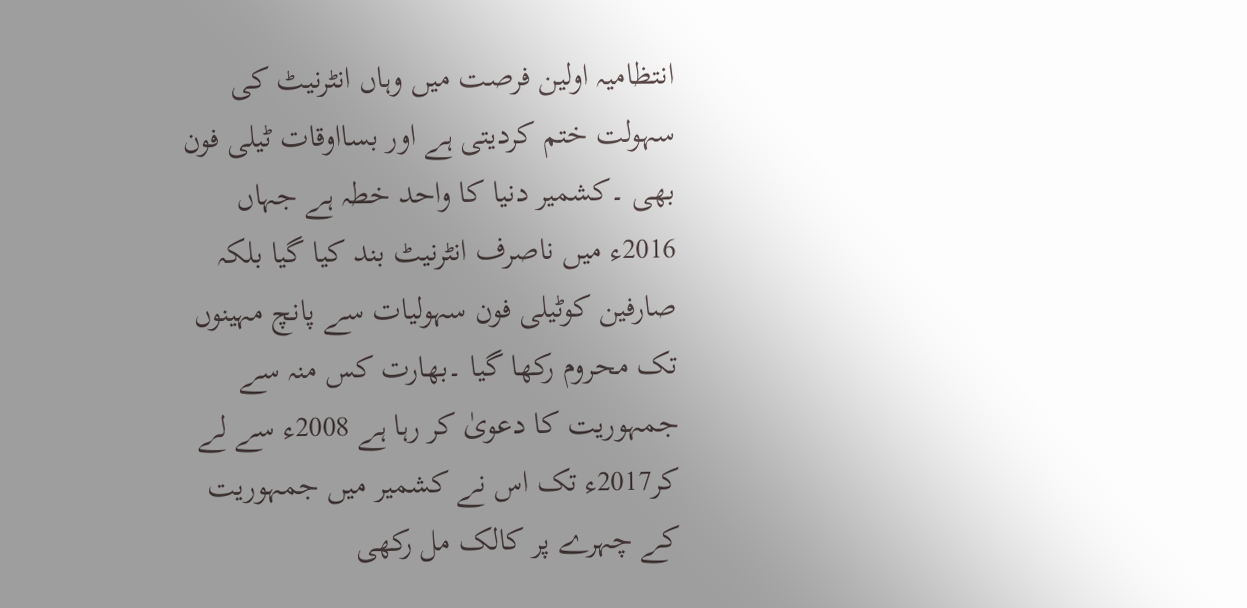انتظامیہ اولین فرصت میں وہاں انٹرنیٹ کی سہولت ختم کردیتی ہے اور بسااوقات ٹیلی فون بھی ۔کشمیر دنیا کا واحد خطہ ہے جہاں 2016ء میں ناصرف انٹرنیٹ بند کیا گیا بلکہ صارفین کوٹیلی فون سہولیات سے پانچ مہینوں تک محروم رکھا گیا ۔بھارت کس منہ سے جمہوریت کا دعویٰ کر رہا ہے 2008ء سے لے کر2017ء تک اس نے کشمیر میں جمہوریت کے چہرے پر کالک مل رکھی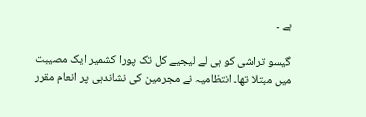ہے ۔

گیسو تراشی کو ہی لے لیجیے کل تک پورا کشمیر ایک مصیبت میں مبتلا تھا۔ انتظامیہ نے مجرمین کی نشاندہی پر انعام مقرر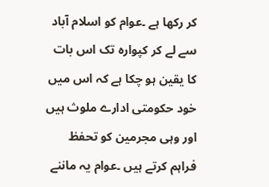کر رکھا ہے ۔عوام کو اسلام آباد سے لے کر کپوارہ تک اس بات کا یقین ہو چکا ہے کہ اس میں خود حکومتی ادارے ملوث ہیں اور وہی مجرمین کو تحفظ فراہم کرتے ہیں ۔عوام یہ ماننے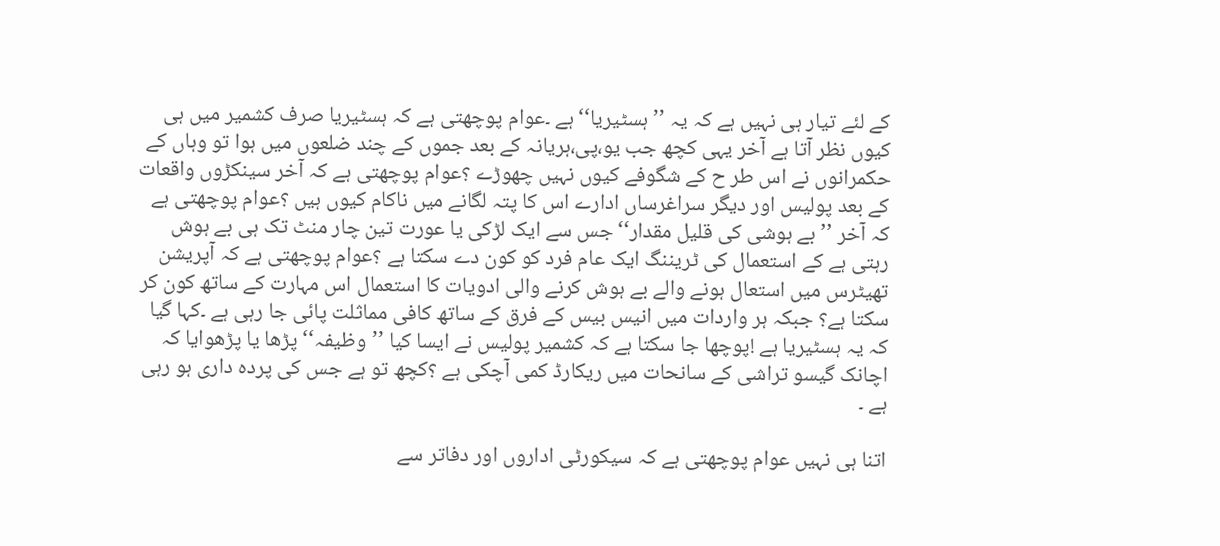کے لئے تیار ہی نہیں ہے کہ یہ ’’ہسٹیریا‘‘ہے ۔عوام پوچھتی ہے کہ ہسٹیریا صرف کشمیر میں ہی کیوں نظر آتا ہے آخر یہی کچھ جب یو،پی،ہریانہ کے بعد جموں کے چند ضلعوں میں ہوا تو وہاں کے حکمرانوں نے اس طر ح کے شگوفے کیوں نہیں چھوڑے ؟عوام پوچھتی ہے کہ آخر سینکڑوں واقعات کے بعد پولیس اور دیگر سراغرساں ادارے اس کا پتہ لگانے میں ناکام کیوں ہیں ؟عوام پوچھتی ہے کہ آخر ’’بے ہوشی کی قلیل مقدار‘‘جس سے ایک لڑکی یا عورت تین چار منٹ تک ہی بے ہوش رہتی ہے کے استعمال کی ٹریننگ ایک عام فرد کو کون دے سکتا ہے ؟عوام پوچھتی ہے کہ آپریشن تھیٹرس میں استعال ہونے والے بے ہوش کرنے والی ادویات کا استعمال اس مہارت کے ساتھ کون کر سکتا ہے؟ جبکہ ہر واردات میں انیس بیس کے فرق کے ساتھ کافی مماثلت پائی جا رہی ہے ۔کہا گیا کہ یہ ہسٹیریا ہے !پوچھا جا سکتا ہے کہ کشمیر پولیس نے ایسا کیا ’’وظیفہ‘‘پڑھا یا پڑھوایا کہ اچانک گیسو تراشی کے سانحات میں ریکارڈ کمی آچکی ہے ؟کچھ تو ہے جس کی پردہ داری ہو رہی ہے ۔

اتنا ہی نہیں عوام پوچھتی ہے کہ سیکورٹی اداروں اور دفاتر سے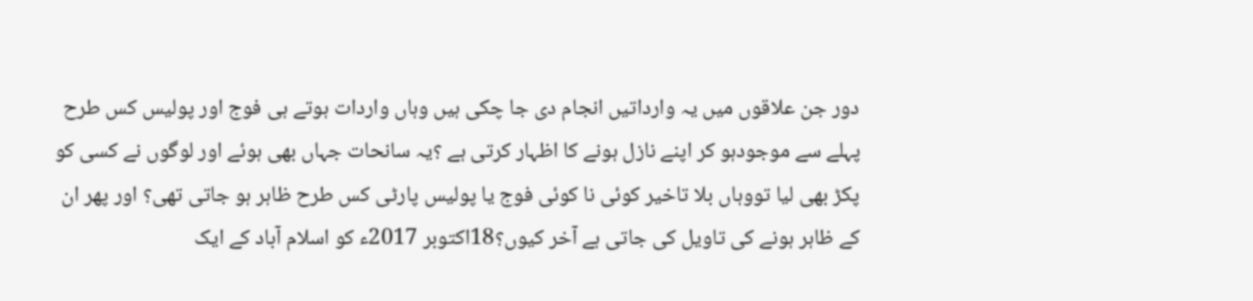دور جن علاقوں میں یہ وارداتیں انجام دی جا چکی ہیں وہاں واردات ہوتے ہی فوج اور پولیس کس طرح پہلے سے موجودہو کر اپنے نازل ہونے کا اظہار کرتی ہے ؟یہ سانحات جہاں بھی ہوئے اور لوگوں نے کسی کو پکڑ بھی لیا تووہاں بلا تاخیر کوئی نا کوئی فوج یا پولیس پارٹی کس طرح ظاہر ہو جاتی تھی؟ اور پھر ان کے ظاہر ہونے کی تاویل کی جاتی ہے آخر کیوں؟18اکتوبر 2017ء کو اسلام آباد کے ایک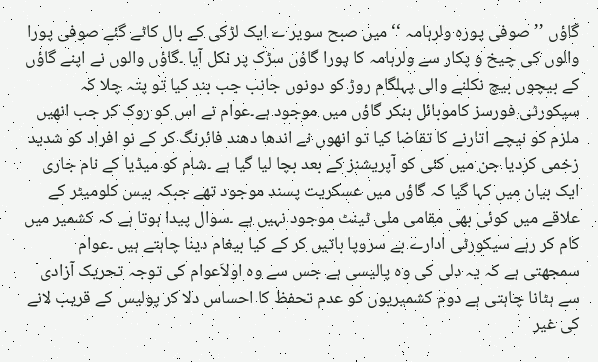گاؤں ’’صوفی پورہ ولرہامہ ‘‘میں صبح سویر ے ایک لڑکی کے بال کاٹے گئے صوفی پورا والوں کی چیخ و پکار سے ولرہامہ کا پورا گاؤں سڑک پر نکل آیا ۔گاؤں والوں نے اپنے گاؤں کے بیچوں بیچ نکلنے والی پہلگام روڑ کو دونوں جانب جب بند کیا تو پتہ چلا کہ سیکورٹی فورسز کاموبائل بنکر گاؤں میں موجود ہے۔عوام نے اس کو روک کر جب انھیں ملزم کو نیچے اتارنے کا تقاضا کیا تو انھوں نے اندھا دھند فائرنگ کر کے نو افراد کو شدید زخمی کردیا جن میں کئی کو آپریشنز کے بعد بچا لیا گیا ہے ۔شام کو میڈیا کے نام جاری ایک بیان میں کہا گیا کہ گاؤں میں عسکریت پسند موجود تھے جبکہ بیس کلومیٹر کے علاقے میں کوئی بھی مقامی ملی ٹینٹ موجود نہیں ہے ۔سوال پیدا ہوتا ہے کہ کشمیر میں کام کر رہے سیکورٹی ادارے بے سروپا باتیں کر کے کیا بیغام دینا چاہتے ہیں ۔عوام سمجھتی ہے کہ یہ دلی کی وہ پالیسی ہے جس سے وہ اولاَعوام کی توجہ تحریک آزادی سے ہٹانا چاہتی ہے دوم کشمیریوں کو عدم تحفظ کا احساس دلا کر پولیس کے قریب لانے کی غیر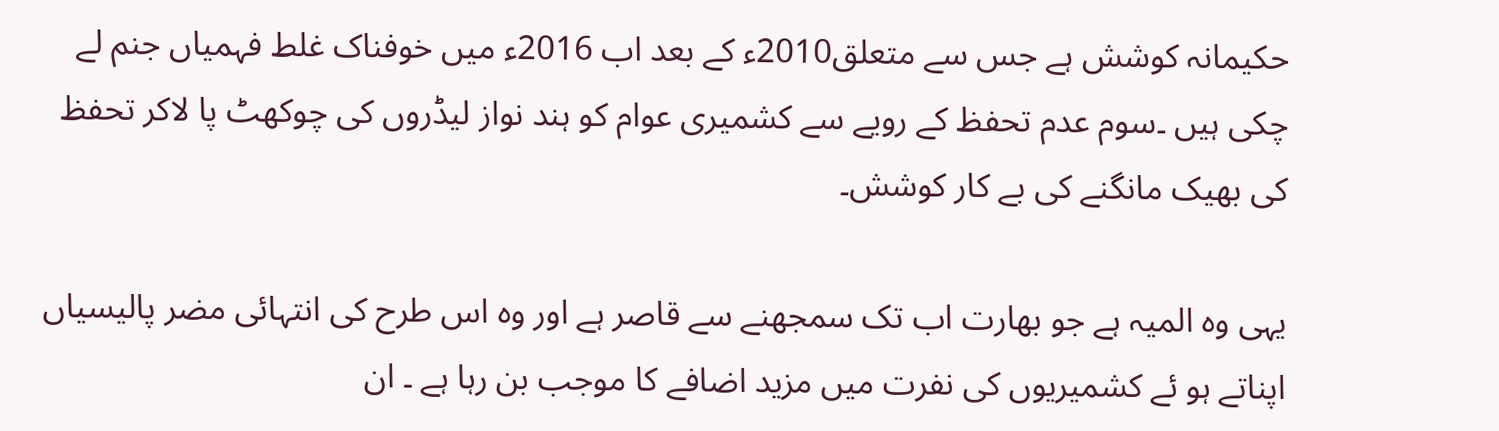حکیمانہ کوشش ہے جس سے متعلق2010ء کے بعد اب 2016ء میں خوفناک غلط فہمیاں جنم لے چکی ہیں ۔سوم عدم تحفظ کے رویے سے کشمیری عوام کو ہند نواز لیڈروں کی چوکھٹ پا لاکر تحفظ کی بھیک مانگنے کی بے کار کوشش۔

یہی وہ المیہ ہے جو بھارت اب تک سمجھنے سے قاصر ہے اور وہ اس طرح کی انتہائی مضر پالیسیاں اپناتے ہو ئے کشمیریوں کی نفرت میں مزید اضافے کا موجب بن رہا ہے ۔ ان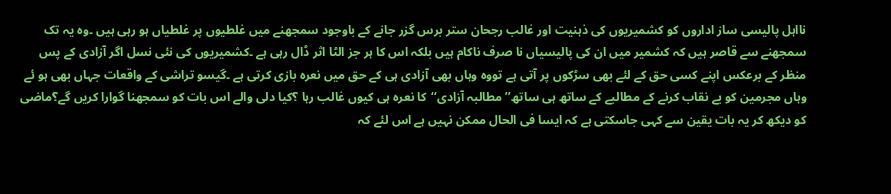نااہل پالیسی ساز اداروں کو کشمیریوں کی ذہنیت اور غالب رجحان ستر برس گزر جانے کے باوجود سمجھنے میں غلطیوں پر غلطیاں ہو رہی ہیں ۔وہ یہ تک سمجھنے سے قاصر ہیں کہ کشمیر میں ان کی پالیسیاں نا صرف ناکام ہیں بلکہ اس کا ہر جز الٹا اثر ڈال رہی ہے ۔کشمیریوں کی نئی نسل اگر آزادی کے پس منظر کے برعکس اپنے کسی حق کے لئے بھی سڑکوں پر آتی ہے تووہ وہاں بھی آزادی ہی کے حق میں نعرہ بازی کرتی ہے ۔گیسو تراشی کے واقعات جہاں بھی ہو ئے وہاں مجرمین کو بے نقاب کرنے کے مطالبے کے ساتھ ہی ساتھ’’مطالبہ آزادی‘‘کا نعرہ ہی کیوں غالب رہا ؟کیا دلی والے اس بات کو سمجھنا گوارا کریں گے؟ماضی کو دیکھ کر یہ بات یقین سے کہی جاسکتی ہے کہ ایسا فی الحال ممکن نہیں ہے اس لئے کہ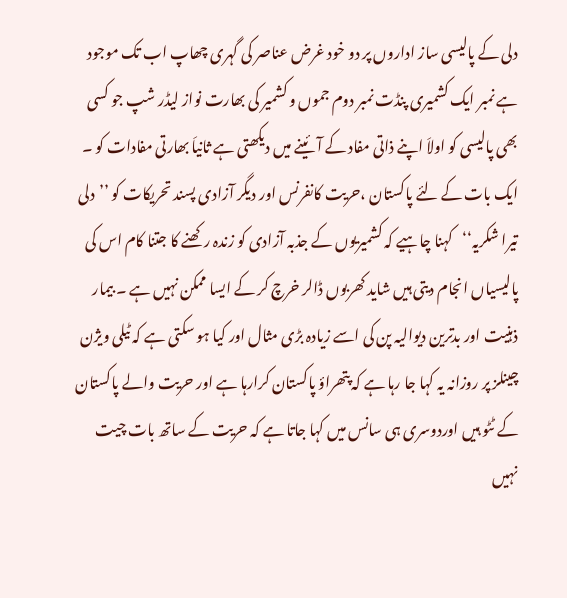دلی کے پالیسی ساز اداروں پر دو خود غرض عناصر کی گہری چھاپ اب تک موجود ہے نمبر ایک کشمیری پنڈت نمبر دوم جموں و کشمیر کی بھارت نواز لیڈر شپ جو کسی بھی پالیسی کو اولاَ اپنے ذاتی مفاد کے آئینے میں دیکھتی ہے ثانیاَ بھارتی مفادات کو ۔ ایک بات کے لئے پاکستان ،حریت کانفرنس اور دیگر آزادی پسند تحریکات کو ’’دلی تیرا شکریہ‘‘کہنا چاہیے کہ کشمیریوں کے جذبہ آزادی کو زندہ رکھنے کا جتنا کام اس کی پالیسیاں انجام دیتی ہیں شاید کھربوں ڈالر خرچ کر کے ایسا ممکن نہیں ہے ۔ بیمار ذہنیت اور بدترین دیوالیہ پن کی اسے زیادہ بڑی مثال اور کیا ہو سکتی ہے کہ ٹیلی ویژن چینلز پر روزانہ یہ کہا جا رہا ہے کہ پتھراؤ پاکستان کرارہا ہے اور حریت والے پاکستان کے ٹٹو ہیں اوردوسری ہی سانس میں کہا جاتا ہے کہ حریت کے ساتھ بات چیت نہیں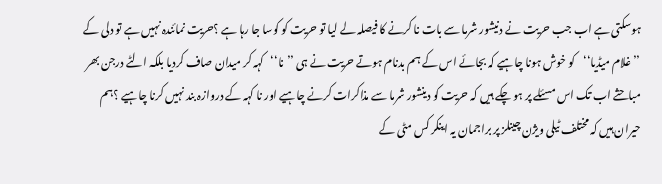ہوسکتی ہے اب جب حریت نے دنیشور شرما سے بات نا کرنے کا فیصلہ لے لیا تو حریت کو کوسا جا رہا ہے ؟حریت نمائندہ نہیں ہے تو دلی کے ’’غلام میڈیا‘‘کو خوش ہونا چاہیے کہ بجائے اس کے ہم بدنام ہوتے حریت نے ہی ’’نا‘‘کہہ کر میدان صاف کردیا بلکہ الٹے درجن بھر مباحثے اب تک اس مسئلے پر ہو چکے ہیں کہ حریت کو دینشور شرما سے مذاکرات کرنے چاہیے اور نا کہہ کے دروازہ بند نہیں کرنا چاہیے ؟ہم حیران ہیں کہ مختلف ٹیلی ویژن چینلز پر براجمان یہ اینکر کس مٹی کے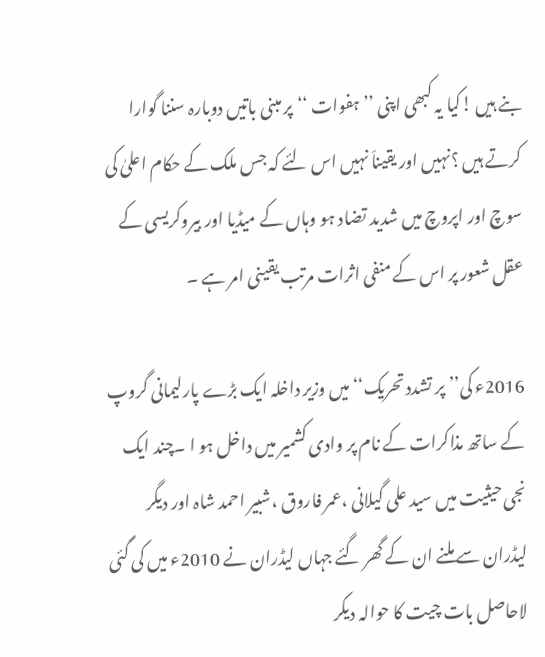بنے ہیں !کیا یہ کبھی اپنی ’’ہفوات ‘‘پر مبنی باتیں دوبارہ سننا گوارا کرتے ہیں ؟نہیں اور یقیناَ نہیں اس لئے کہ جس ملک کے حکام اعلیٰ کی سوچ اور اپروچ میں شدید تضاد ہو وہاں کے میڈیا اور بیروکریسی کے عقل شعور پر اس کے منفی اثرات مرتب یقینی امر ہے ۔

2016ء کی’’ پر تشدد تحریک‘‘میں وزیر داخلہ ایک بڑے پارلیمانی گروپ کے ساتھ مذاکرات کے نام پر وادی کشمیر میں داخل ہو ا ۔چند ایک نجی حیثیت میں سید علی گیلانی ،عمر فاروق ،شبیر احمد شاہ اور دیگر لیڈران سے ملنے ان کے گھر گئے جہاں لیڈران نے 2010ء میں کی گئی لاحاصل بات چیت کا حوالہ دیکر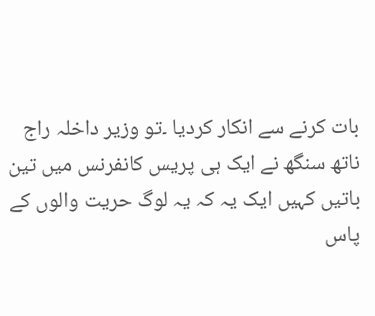بات کرنے سے انکار کردیا ۔تو وزیر داخلہ راج ناتھ سنگھ نے ایک ہی پریس کانفرنس میں تین باتیں کہیں ایک یہ کہ یہ لوگ حریت والوں کے پاس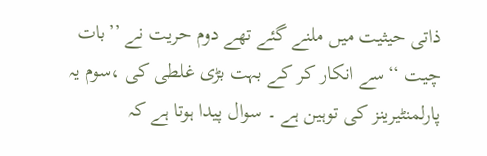ذاتی حیثیت میں ملنے گئے تھے دوم حریت نے ’’بات چیت ‘‘سے انکار کر کے بہت بڑی غلطی کی ،سوم یہ پارلمنٹیرینز کی توہین ہے ۔ سوال پیدا ہوتا ہے کہ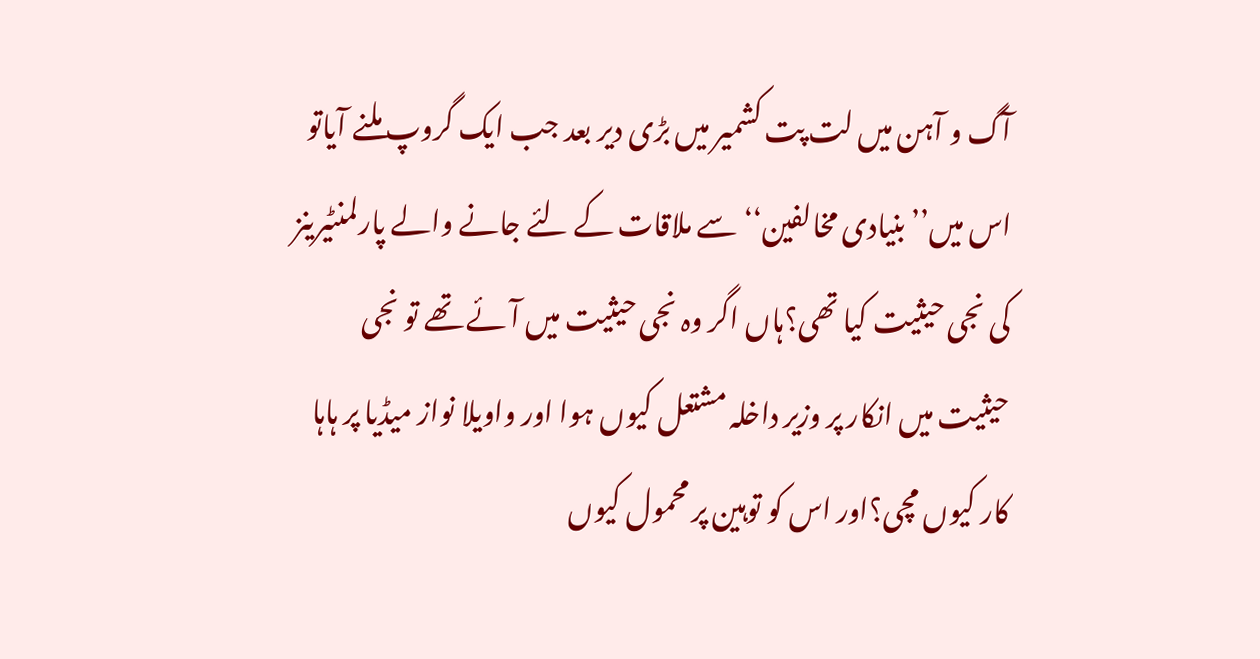آگ و آہن میں لت پت کشمیر میں بڑی دیر بعد جب ایک گروپ ملنے آیاتو اس میں’’ بنیادی مخالفین‘‘سے ملاقات کے لئے جانے والے پارلمنٹیرینز کی نجی حیثیت کیا تھی؟ہاں اگر وہ نجی حیثیت میں آئے تھے تو نجی حیثیت میں انکار پر وزیر داخلہ مشتعل کیوں ہوا اور واویلا نواز میڈیا پر ہاہا کار کیوں مچی؟اور اس کو توہین پر محمول کیوں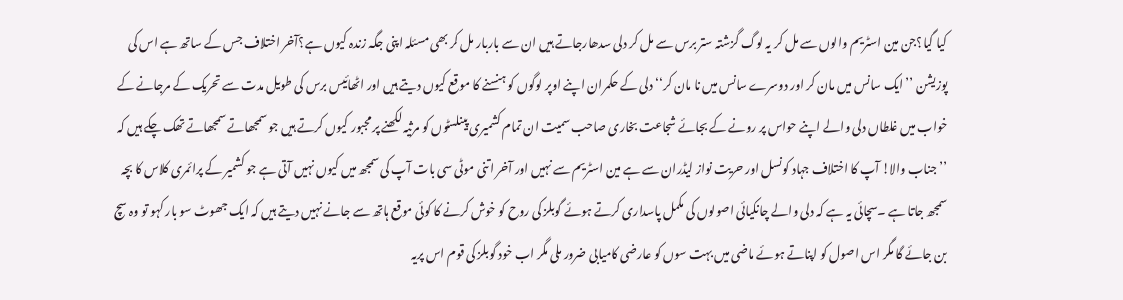کیا گیا؟جن مین اسٹریم والوں سے مل کر یہ لوگ گزشتہ ستر برس سے مل کر دلی سدھارجاتے ہیں ان سے باربار مل کر بھی مسئلہ اپنی جگہ زندہ کیوں ہے؟آخر اختلاف جس کے ساتھ ہے اس کی پوزیشن ’’ایک سانس میں مان کر اور دوسرے سانس میں نا مان کر‘‘ دلی کے حکمران اپنے اوپر لوگوں کو ہنسنے کا موقع کیوں دیتے ہیں اور اٹھائیس برس کی طویل مدت سے تحریک کے مرجانے کے خواب میں غلطاں دلی والے اپنے حواس پر رونے کے بجائے شجاعت بخاری صاحب سمیت ان تمام کشمیری پینلسٹوں کو مرثیہ لکھنے پر مجبور کیوں کرتے ہیں جو سمجھاتے سمجھاتے تھک چکے ہیں کہ ’’جناب والا! آپ کا اختلاف جہاد کونسل اور حریت نواز لیڈران سے ہے مین اسٹریم سے نہیں اور آخر اتنی موٹی سی بات آپ کی سمجھ میں کیوں نہیں آتی ہے جو کشمیر کے پرائمری کلاس کا بچہ سمجھ جاتا ہے ۔سچائی یہ ہے کہ دلی والے چانکیائی اصولوں کی مکمل پاسداری کرتے ہوئے گوبلز کی روح کو خوش کرنے کا کوئی موقع ہاتھ سے جانے نہیں دیتے ہیں کہ ایک جھوٹ سو بار کہو تو وہ سچ بن جائے گا مگر اس اصول کو اپناتے ہوئے ماضی میں بہت سوں کو عارضی کامیابی ضرور ملی مگر اب خود گوبلز کی قوم اس پریہ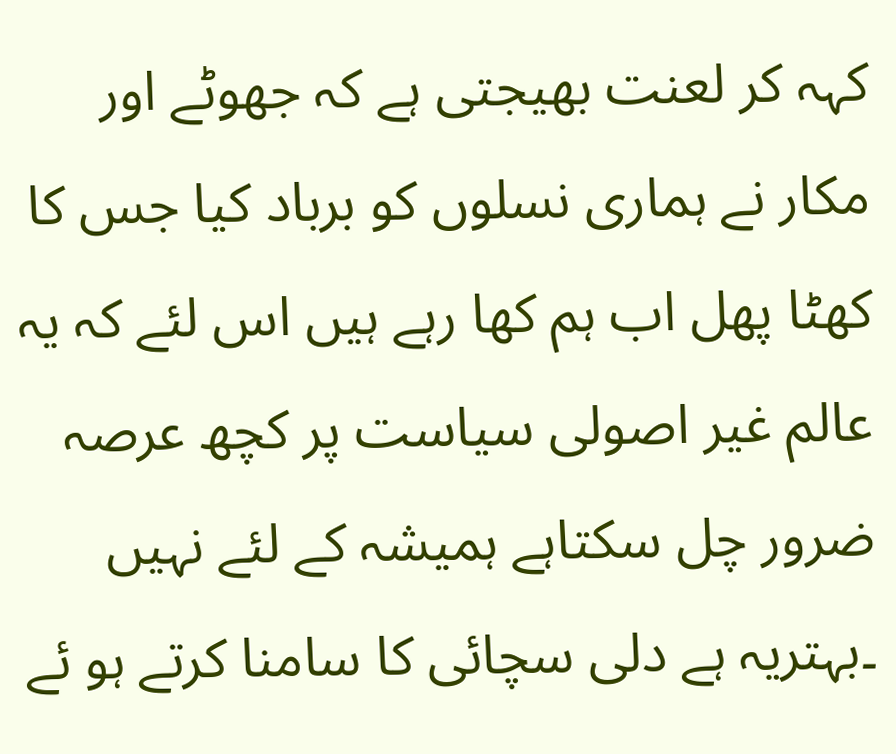کہہ کر لعنت بھیجتی ہے کہ جھوٹے اور مکار نے ہماری نسلوں کو برباد کیا جس کا کھٹا پھل اب ہم کھا رہے ہیں اس لئے کہ یہ عالم غیر اصولی سیاست پر کچھ عرصہ ضرور چل سکتاہے ہمیشہ کے لئے نہیں ۔بہتریہ ہے دلی سچائی کا سامنا کرتے ہو ئے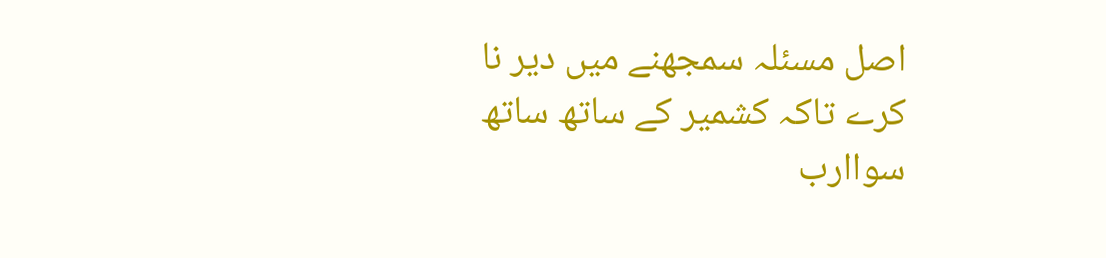اصل مسئلہ سمجھنے میں دیر نا کرے تاکہ کشمیر کے ساتھ ساتھ سواارب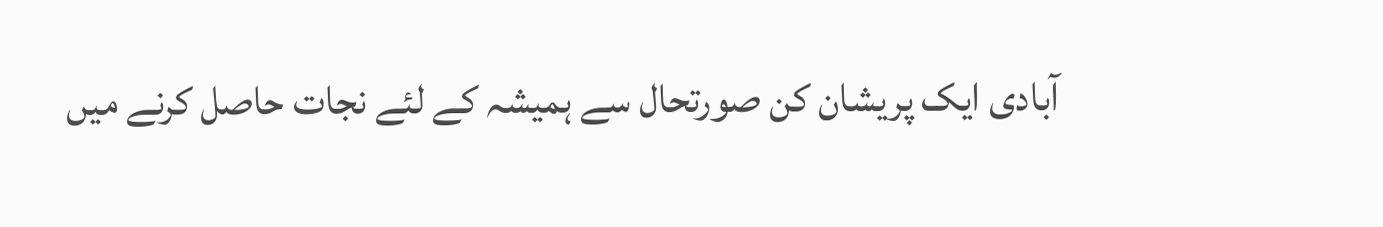آبادی ایک پریشان کن صورتحال سے ہمیشہ کے لئے نجات حاصل کرنے میں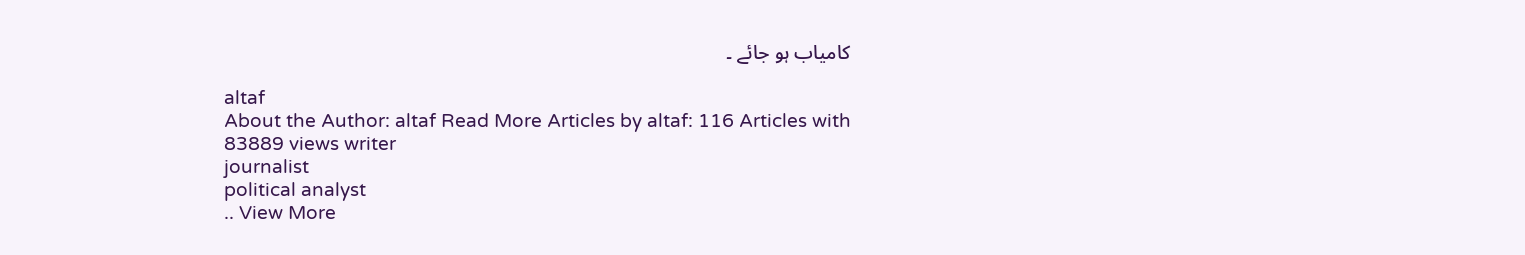کامیاب ہو جائے ۔

altaf
About the Author: altaf Read More Articles by altaf: 116 Articles with 83889 views writer
journalist
political analyst
.. View More